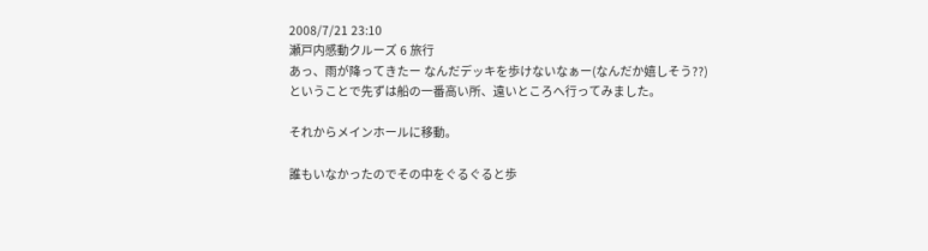2008/7/21 23:10
瀬戸内感動クルーズ 6 旅行
あっ、雨が降ってきたー なんだデッキを歩けないなぁー(なんだか嬉しそう??)
ということで先ずは船の一番高い所、遠いところへ行ってみました。

それからメインホールに移動。

誰もいなかったのでその中をぐるぐると歩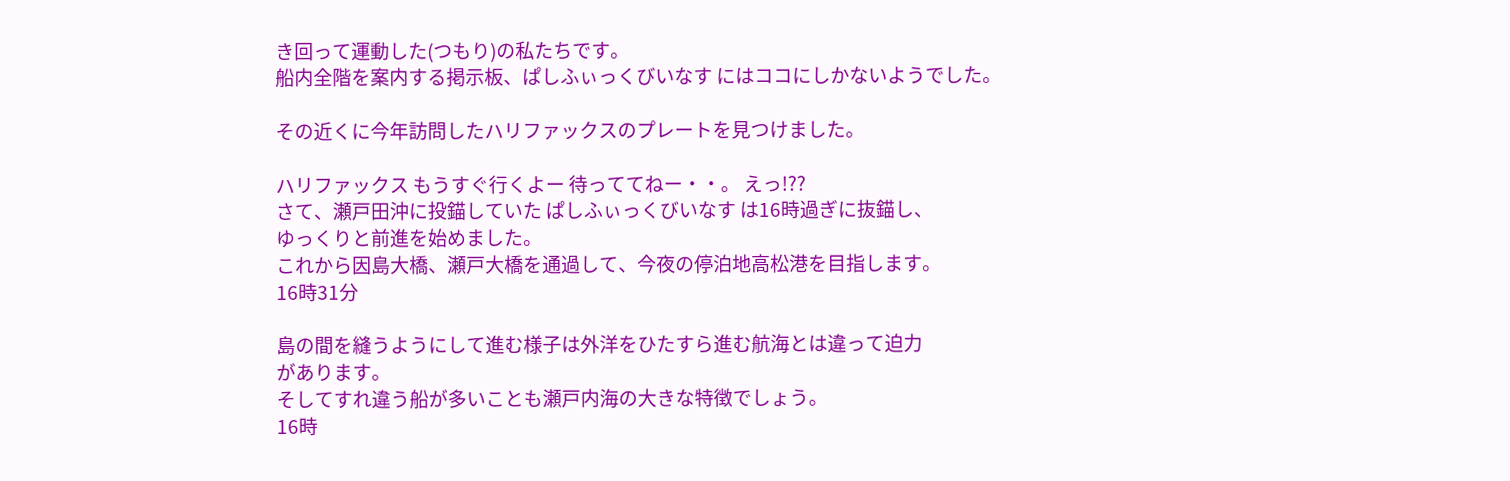き回って運動した(つもり)の私たちです。
船内全階を案内する掲示板、ぱしふぃっくびいなす にはココにしかないようでした。

その近くに今年訪問したハリファックスのプレートを見つけました。

ハリファックス もうすぐ行くよー 待っててねー・・。 えっ!??
さて、瀬戸田沖に投錨していた ぱしふぃっくびいなす は16時過ぎに抜錨し、
ゆっくりと前進を始めました。
これから因島大橋、瀬戸大橋を通過して、今夜の停泊地高松港を目指します。
16時31分

島の間を縫うようにして進む様子は外洋をひたすら進む航海とは違って迫力
があります。
そしてすれ違う船が多いことも瀬戸内海の大きな特徴でしょう。
16時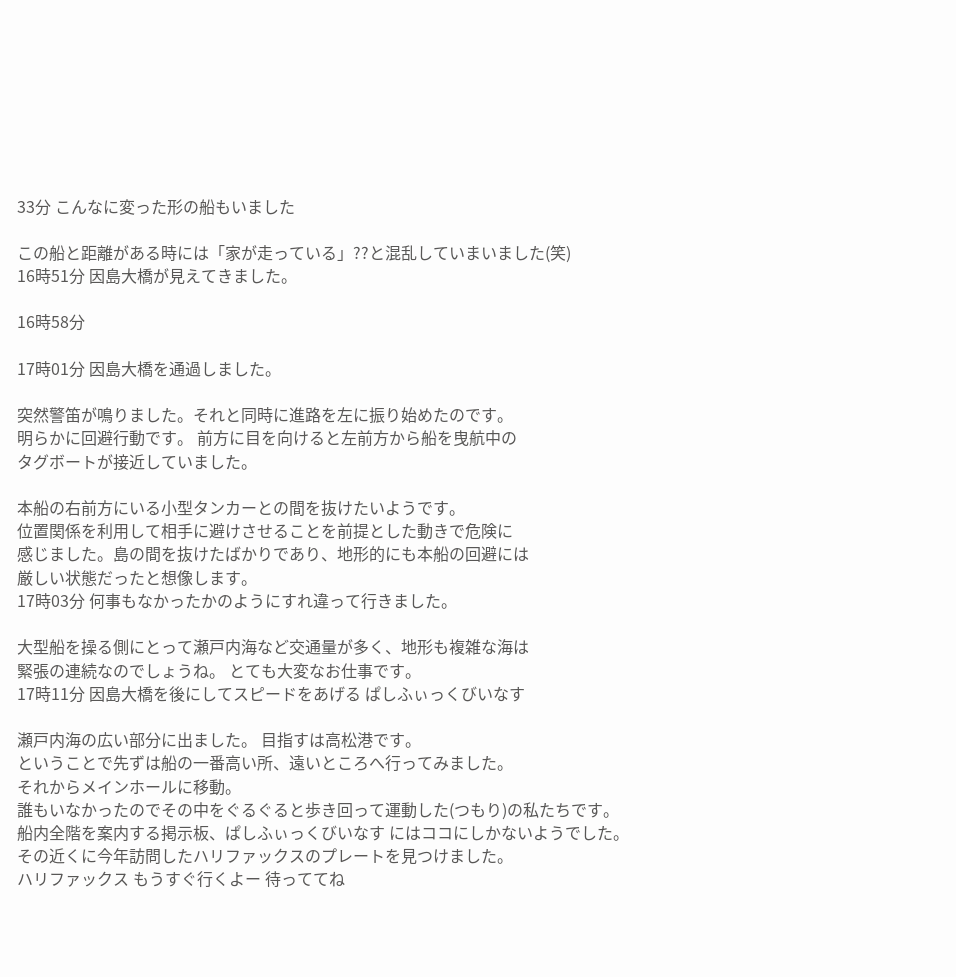33分 こんなに変った形の船もいました

この船と距離がある時には「家が走っている」??と混乱していまいました(笑)
16時51分 因島大橋が見えてきました。

16時58分

17時01分 因島大橋を通過しました。

突然警笛が鳴りました。それと同時に進路を左に振り始めたのです。
明らかに回避行動です。 前方に目を向けると左前方から船を曳航中の
タグボートが接近していました。

本船の右前方にいる小型タンカーとの間を抜けたいようです。
位置関係を利用して相手に避けさせることを前提とした動きで危険に
感じました。島の間を抜けたばかりであり、地形的にも本船の回避には
厳しい状態だったと想像します。
17時03分 何事もなかったかのようにすれ違って行きました。

大型船を操る側にとって瀬戸内海など交通量が多く、地形も複雑な海は
緊張の連続なのでしょうね。 とても大変なお仕事です。
17時11分 因島大橋を後にしてスピードをあげる ぱしふぃっくびいなす

瀬戸内海の広い部分に出ました。 目指すは高松港です。
ということで先ずは船の一番高い所、遠いところへ行ってみました。
それからメインホールに移動。
誰もいなかったのでその中をぐるぐると歩き回って運動した(つもり)の私たちです。
船内全階を案内する掲示板、ぱしふぃっくびいなす にはココにしかないようでした。
その近くに今年訪問したハリファックスのプレートを見つけました。
ハリファックス もうすぐ行くよー 待っててね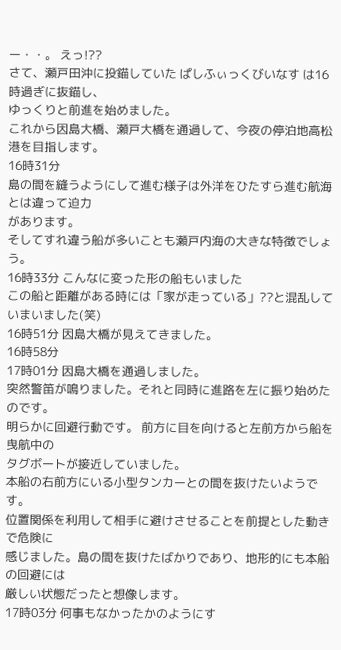ー・・。 えっ!??
さて、瀬戸田沖に投錨していた ぱしふぃっくびいなす は16時過ぎに抜錨し、
ゆっくりと前進を始めました。
これから因島大橋、瀬戸大橋を通過して、今夜の停泊地高松港を目指します。
16時31分
島の間を縫うようにして進む様子は外洋をひたすら進む航海とは違って迫力
があります。
そしてすれ違う船が多いことも瀬戸内海の大きな特徴でしょう。
16時33分 こんなに変った形の船もいました
この船と距離がある時には「家が走っている」??と混乱していまいました(笑)
16時51分 因島大橋が見えてきました。
16時58分
17時01分 因島大橋を通過しました。
突然警笛が鳴りました。それと同時に進路を左に振り始めたのです。
明らかに回避行動です。 前方に目を向けると左前方から船を曳航中の
タグボートが接近していました。
本船の右前方にいる小型タンカーとの間を抜けたいようです。
位置関係を利用して相手に避けさせることを前提とした動きで危険に
感じました。島の間を抜けたばかりであり、地形的にも本船の回避には
厳しい状態だったと想像します。
17時03分 何事もなかったかのようにす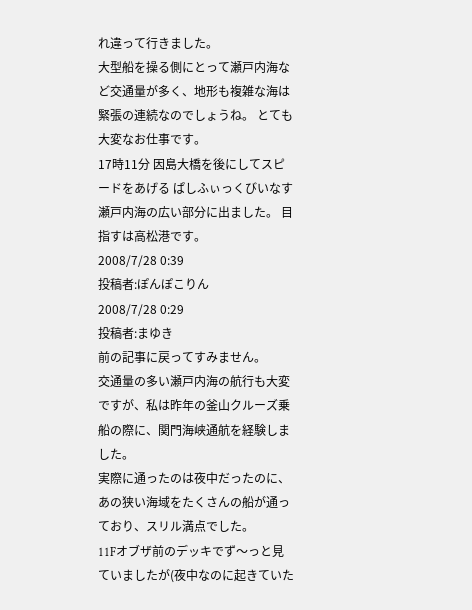れ違って行きました。
大型船を操る側にとって瀬戸内海など交通量が多く、地形も複雑な海は
緊張の連続なのでしょうね。 とても大変なお仕事です。
17時11分 因島大橋を後にしてスピードをあげる ぱしふぃっくびいなす
瀬戸内海の広い部分に出ました。 目指すは高松港です。
2008/7/28 0:39
投稿者:ぽんぽこりん
2008/7/28 0:29
投稿者:まゆき
前の記事に戻ってすみません。
交通量の多い瀬戸内海の航行も大変ですが、私は昨年の釜山クルーズ乗船の際に、関門海峡通航を経験しました。
実際に通ったのは夜中だったのに、あの狭い海域をたくさんの船が通っており、スリル満点でした。
11Fオブザ前のデッキでず〜っと見ていましたが(夜中なのに起きていた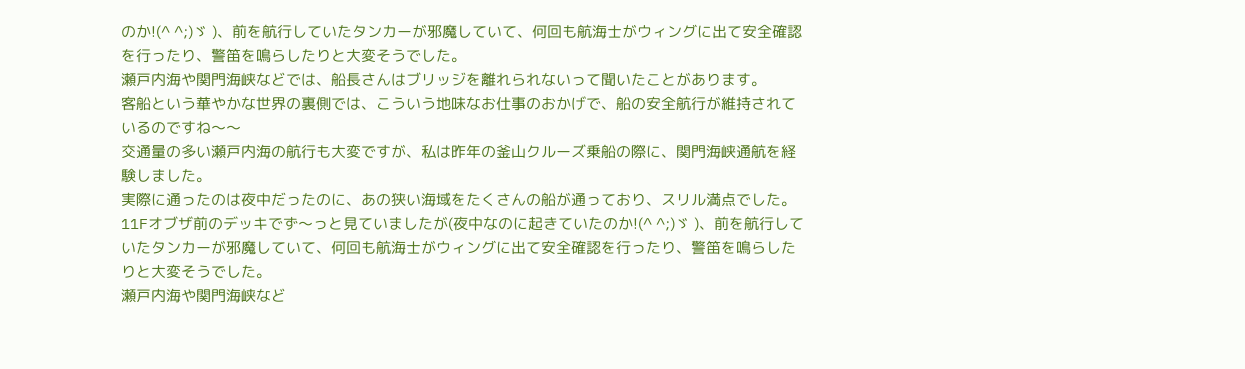のか!(^ ^;)ゞ )、前を航行していたタンカーが邪魔していて、何回も航海士がウィングに出て安全確認を行ったり、警笛を鳴らしたりと大変そうでした。
瀬戸内海や関門海峡などでは、船長さんはブリッジを離れられないって聞いたことがあります。
客船という華やかな世界の裏側では、こういう地味なお仕事のおかげで、船の安全航行が維持されているのですね〜〜
交通量の多い瀬戸内海の航行も大変ですが、私は昨年の釜山クルーズ乗船の際に、関門海峡通航を経験しました。
実際に通ったのは夜中だったのに、あの狭い海域をたくさんの船が通っており、スリル満点でした。
11Fオブザ前のデッキでず〜っと見ていましたが(夜中なのに起きていたのか!(^ ^;)ゞ )、前を航行していたタンカーが邪魔していて、何回も航海士がウィングに出て安全確認を行ったり、警笛を鳴らしたりと大変そうでした。
瀬戸内海や関門海峡など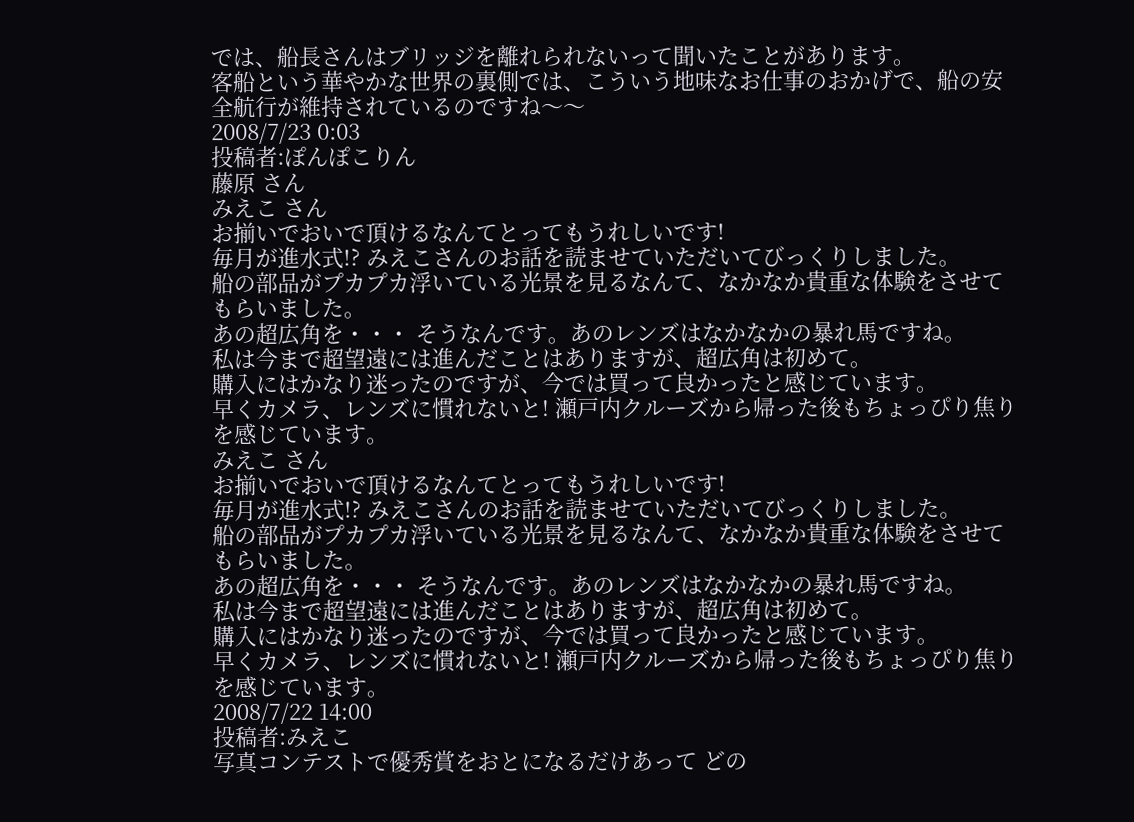では、船長さんはブリッジを離れられないって聞いたことがあります。
客船という華やかな世界の裏側では、こういう地味なお仕事のおかげで、船の安全航行が維持されているのですね〜〜
2008/7/23 0:03
投稿者:ぽんぽこりん
藤原 さん
みえこ さん
お揃いでおいで頂けるなんてとってもうれしいです!
毎月が進水式!? みえこさんのお話を読ませていただいてびっくりしました。
船の部品がプカプカ浮いている光景を見るなんて、なかなか貴重な体験をさせてもらいました。
あの超広角を・・・ そうなんです。あのレンズはなかなかの暴れ馬ですね。
私は今まで超望遠には進んだことはありますが、超広角は初めて。
購入にはかなり迷ったのですが、今では買って良かったと感じています。
早くカメラ、レンズに慣れないと! 瀬戸内クルーズから帰った後もちょっぴり焦りを感じています。
みえこ さん
お揃いでおいで頂けるなんてとってもうれしいです!
毎月が進水式!? みえこさんのお話を読ませていただいてびっくりしました。
船の部品がプカプカ浮いている光景を見るなんて、なかなか貴重な体験をさせてもらいました。
あの超広角を・・・ そうなんです。あのレンズはなかなかの暴れ馬ですね。
私は今まで超望遠には進んだことはありますが、超広角は初めて。
購入にはかなり迷ったのですが、今では買って良かったと感じています。
早くカメラ、レンズに慣れないと! 瀬戸内クルーズから帰った後もちょっぴり焦りを感じています。
2008/7/22 14:00
投稿者:みえこ
写真コンテストで優秀賞をおとになるだけあって どの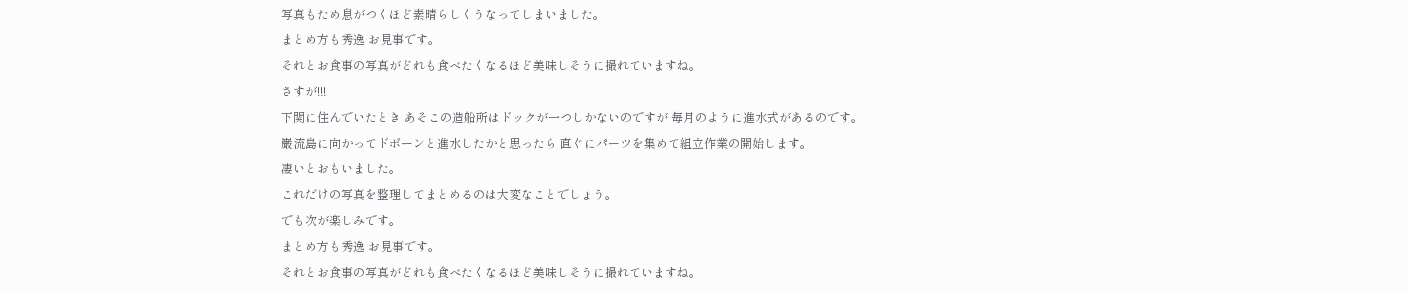写真もため息がつくほど素晴らしくうなってしまいました。
まとめ方も秀逸 お見事です。
それとお食事の写真がどれも食べたくなるほど美味しそうに撮れていますね。
さすが!!!
下関に住んでいたとき あそこの造船所はドックが一つしかないのですが 毎月のように進水式があるのです。
巌流島に向かってドボーンと進水したかと思ったら 直ぐにパーツを集めて組立作業の開始します。
凄いとおもいました。
これだけの写真を整理してまとめるのは大変なことでしょう。
でも次が楽しみです。
まとめ方も秀逸 お見事です。
それとお食事の写真がどれも食べたくなるほど美味しそうに撮れていますね。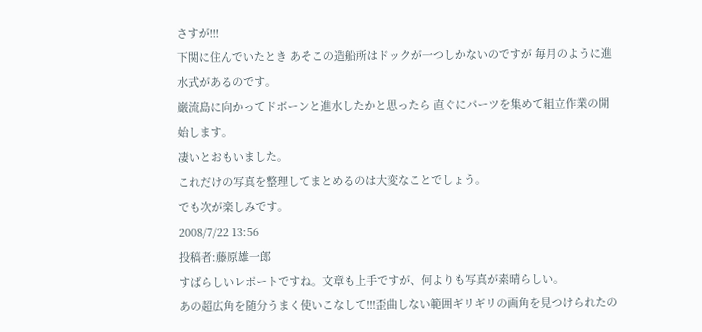さすが!!!
下関に住んでいたとき あそこの造船所はドックが一つしかないのですが 毎月のように進水式があるのです。
巌流島に向かってドボーンと進水したかと思ったら 直ぐにパーツを集めて組立作業の開始します。
凄いとおもいました。
これだけの写真を整理してまとめるのは大変なことでしょう。
でも次が楽しみです。
2008/7/22 13:56
投稿者:藤原雄一郎
すばらしいレポートですね。文章も上手ですが、何よりも写真が素晴らしい。
あの超広角を随分うまく使いこなして!!!歪曲しない範囲ギリギリの画角を見つけられたの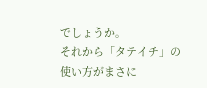でしょうか。
それから「タテイチ」の使い方がまさに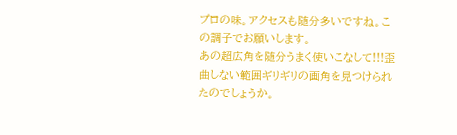プロの味。アクセスも随分多いですね。この調子でお願いします。
あの超広角を随分うまく使いこなして!!!歪曲しない範囲ギリギリの画角を見つけられたのでしょうか。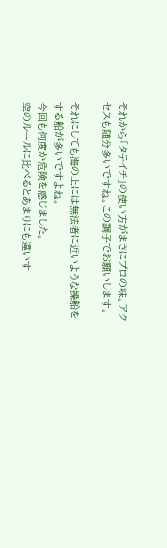それから「タテイチ」の使い方がまさにプロの味。アクセスも随分多いですね。この調子でお願いします。

それにしても海の上には無法者に近いような操船をする船が多いですよね。
今回も何度か危険を感じました。
空のルールに比べるとあまりにも違いす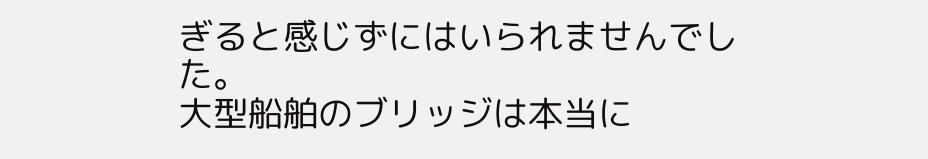ぎると感じずにはいられませんでした。
大型船舶のブリッジは本当に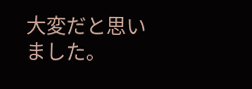大変だと思いました。